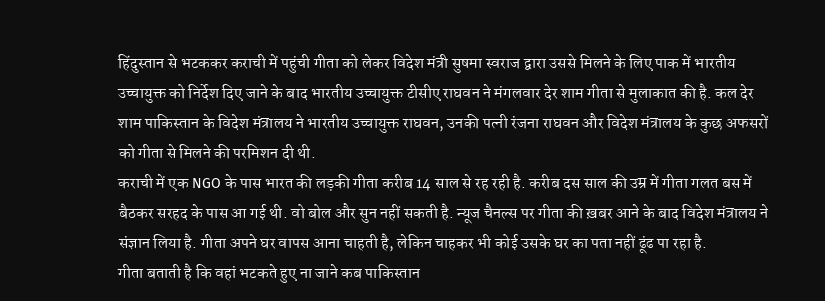हिंदुस्तान से भटककर कराची में पहुंची गीता को लेकर विदेश मंत्री सुषमा स्वराज द्वारा उससे मिलने के लिए पाक में भारतीय उच्चायुक्त को निर्देश दिए जाने के बाद भारतीय उच्चायुक्त टीसीए राघवन ने मंगलवार देर शाम गीता से मुलाकात की है. कल देर शाम पाकिस्तान के विदेश मंत्रालय ने भारतीय उच्चायुक्त राघवन, उनकी पत्नी रंजना राघवन और विदेश मंत्रालय के कुछ अफसरों को गीता से मिलने की परमिशन दी थी.
कराची में एक NGO के पास भारत की लड़की गीता करीब 14 साल से रह रही है. करीब दस साल की उम्र में गीता गलत बस में बैठकर सरहद के पास आ गई थी. वो बोल और सुन नहीं सकती है. न्यूज चैनल्स पर गीता की ख़बर आने के बाद विदेश मंत्रालय ने संज्ञान लिया है. गीता अपने घर वापस आना चाहती है, लेकिन चाहकर भी कोई उसके घर का पता नहीं ढूंढ पा रहा है.
गीता बताती है कि वहां भटकते हुए ना जाने कब पाकिस्तान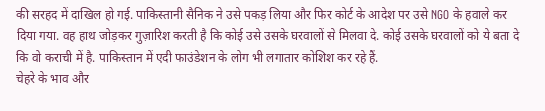की सरहद में दाखिल हो गई. पाकिस्तानी सैनिक ने उसे पकड़ लिया और फिर कोर्ट के आदेश पर उसे NGO के हवाले कर दिया गया. वह हाथ जोड़कर गुज़ारिश करती है कि कोई उसे उसके घरवालों से मिलवा दे. कोई उसके घरवालों को ये बता दे कि वो कराची में है. पाकिस्तान में एदी फाउंडेशन के लोग भी लगातार कोशिश कर रहे हैं.
चेहरे के भाव और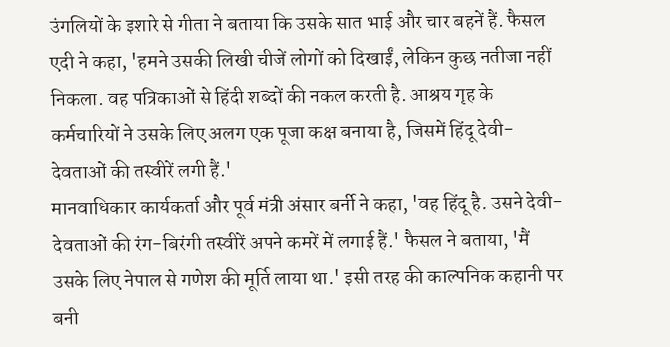उंगलियों के इशारे से गीता ने बताया कि उसके सात भाई और चार बहनें हैं. फैसल एदी ने कहा, 'हमने उसकी लिखी चीजें लोगों को दिखाईं, लेकिन कुछ नतीजा नहीं निकला. वह पत्रिकाओं से हिंदी शब्दों की नकल करती है. आश्रय गृह के कर्मचारियों ने उसके लिए अलग एक पूजा कक्ष बनाया है, जिसमें हिंदू देवी-देवताओं की तस्वीरें लगी हैं.'
मानवाधिकार कार्यकर्ता और पूर्व मंत्री अंसार बर्नी ने कहा, 'वह हिंदू है. उसने देवी-देवताओं की रंग-बिरंगी तस्वीरें अपने कमरें में लगाई हैं.' फैसल ने बताया, 'मैं उसके लिए नेपाल से गणेश की मूर्ति लाया था.' इसी तरह की काल्पनिक कहानी पर बनी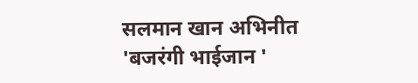सलमान खान अभिनीत 'बजरंगी भाईजान '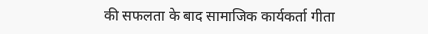की सफलता के बाद सामाजिक कार्यकर्ता गीता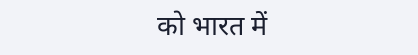को भारत में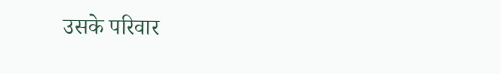उसके परिवार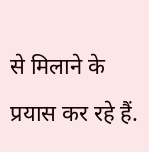से मिलाने के प्रयास कर रहे हैं.